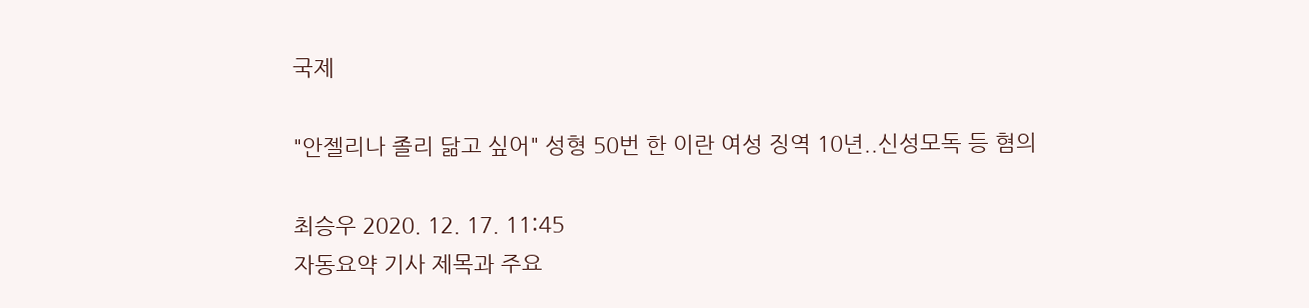국제

"안젤리나 졸리 닮고 싶어" 성형 50번 한 이란 여성 징역 10년..신성모독 등 혐의

최승우 2020. 12. 17. 11:45
자동요약 기사 제목과 주요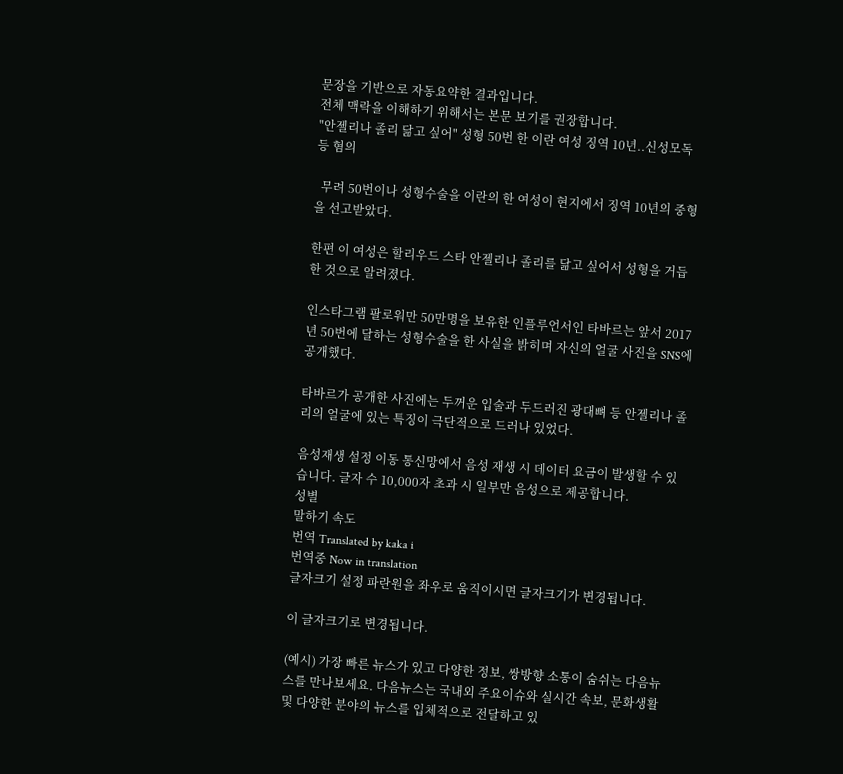문장을 기반으로 자동요약한 결과입니다.
전체 맥락을 이해하기 위해서는 본문 보기를 권장합니다.
"안젤리나 졸리 닮고 싶어" 성형 50번 한 이란 여성 징역 10년..신성모독 등 혐의

  무려 50번이나 성형수술을 이란의 한 여성이 현지에서 징역 10년의 중형을 선고받았다.

한편 이 여성은 할리우드 스타 안젤리나 졸리를 닮고 싶어서 성형을 거듭한 것으로 알려졌다.

인스타그램 팔로워만 50만명을 보유한 인플루언서인 타바르는 앞서 2017년 50번에 달하는 성형수술을 한 사실을 밝히며 자신의 얼굴 사진을 SNS에 공개했다.

타바르가 공개한 사진에는 두꺼운 입술과 두드러진 광대뼈 등 안젤리나 졸리의 얼굴에 있는 특징이 극단적으로 드러나 있었다.

음성재생 설정 이동 통신망에서 음성 재생 시 데이터 요금이 발생할 수 있습니다. 글자 수 10,000자 초과 시 일부만 음성으로 제공합니다.
성별
말하기 속도
번역 Translated by kaka i
번역중 Now in translation
글자크기 설정 파란원을 좌우로 움직이시면 글자크기가 변경됩니다.

이 글자크기로 변경됩니다.

(예시) 가장 빠른 뉴스가 있고 다양한 정보, 쌍방향 소통이 숨쉬는 다음뉴스를 만나보세요. 다음뉴스는 국내외 주요이슈와 실시간 속보, 문화생활 및 다양한 분야의 뉴스를 입체적으로 전달하고 있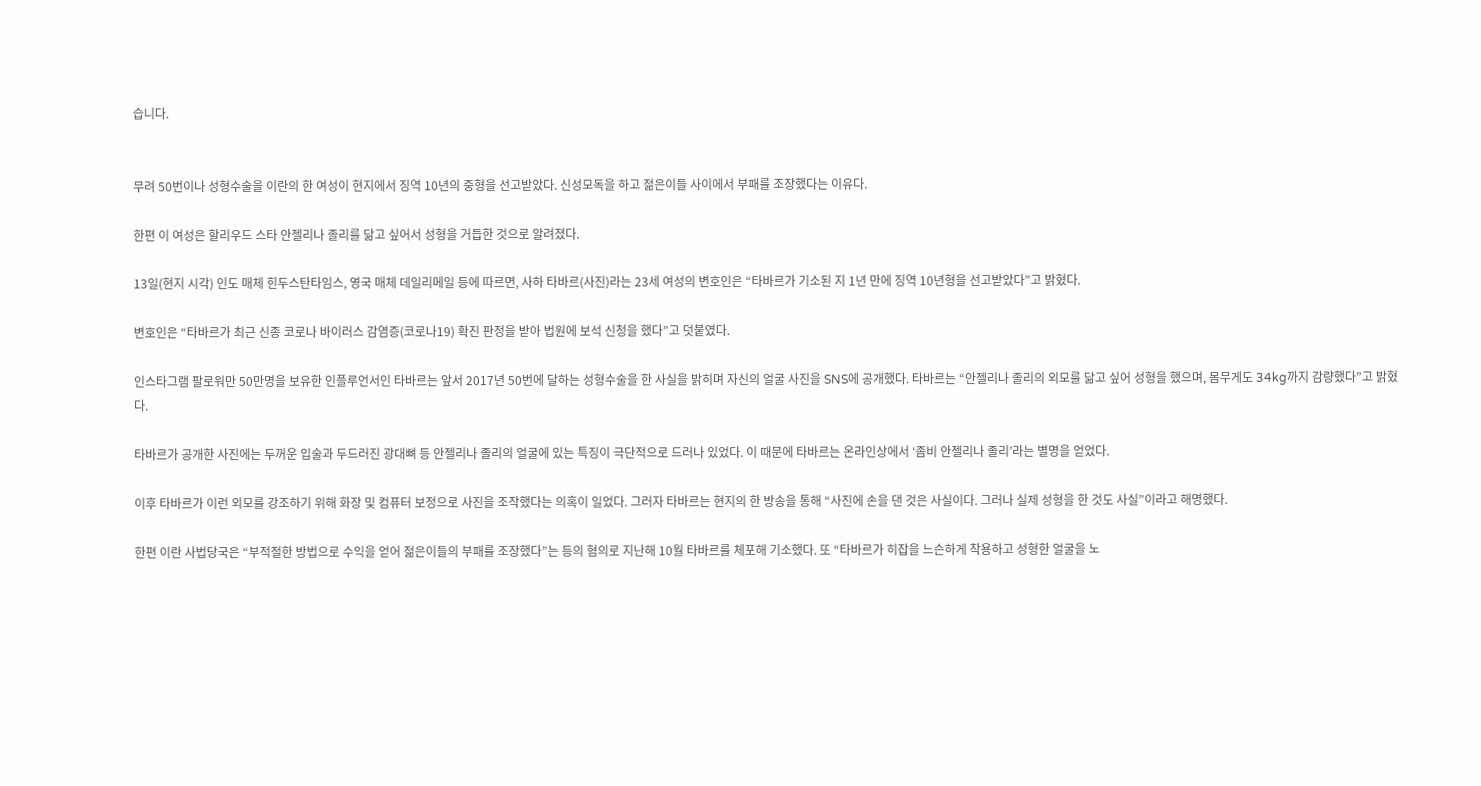습니다.


무려 50번이나 성형수술을 이란의 한 여성이 현지에서 징역 10년의 중형을 선고받았다. 신성모독을 하고 젊은이들 사이에서 부패를 조장했다는 이유다.

한편 이 여성은 할리우드 스타 안젤리나 졸리를 닮고 싶어서 성형을 거듭한 것으로 알려졌다.

13일(현지 시각) 인도 매체 힌두스탄타임스, 영국 매체 데일리메일 등에 따르면, 사하 타바르(사진)라는 23세 여성의 변호인은 “타바르가 기소된 지 1년 만에 징역 10년형을 선고받았다”고 밝혔다.

변호인은 “타바르가 최근 신종 코로나 바이러스 감염증(코로나19) 확진 판정을 받아 법원에 보석 신청을 했다”고 덧붙였다.

인스타그램 팔로워만 50만명을 보유한 인플루언서인 타바르는 앞서 2017년 50번에 달하는 성형수술을 한 사실을 밝히며 자신의 얼굴 사진을 SNS에 공개했다. 타바르는 “안젤리나 졸리의 외모를 닮고 싶어 성형을 했으며, 몸무게도 34kg까지 감량했다”고 밝혔다.

타바르가 공개한 사진에는 두꺼운 입술과 두드러진 광대뼈 등 안젤리나 졸리의 얼굴에 있는 특징이 극단적으로 드러나 있었다. 이 때문에 타바르는 온라인상에서 ‘좀비 안젤리나 졸리’라는 별명을 얻었다.

이후 타바르가 이런 외모를 강조하기 위해 화장 및 컴퓨터 보정으로 사진을 조작했다는 의혹이 일었다. 그러자 타바르는 현지의 한 방송을 통해 “사진에 손을 댄 것은 사실이다. 그러나 실제 성형을 한 것도 사실”이라고 해명했다.

한편 이란 사법당국은 “부적절한 방법으로 수익을 얻어 젊은이들의 부패를 조장했다”는 등의 혐의로 지난해 10월 타바르를 체포해 기소했다. 또 “타바르가 히잡을 느슨하게 착용하고 성형한 얼굴을 노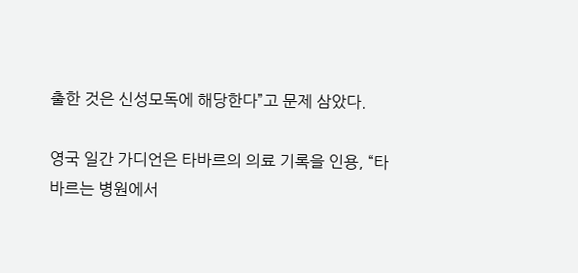출한 것은 신성모독에 해당한다”고 문제 삼았다.

영국 일간 가디언은 타바르의 의료 기록을 인용, “타바르는 병원에서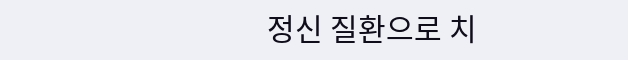정신 질환으로 치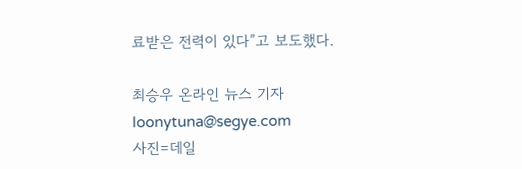료받은 전력이 있다”고 보도했다.

최승우 온라인 뉴스 기자 loonytuna@segye.com
사진=데일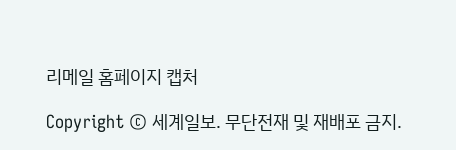리메일 홈페이지 캡처

Copyright © 세계일보. 무단전재 및 재배포 금지.